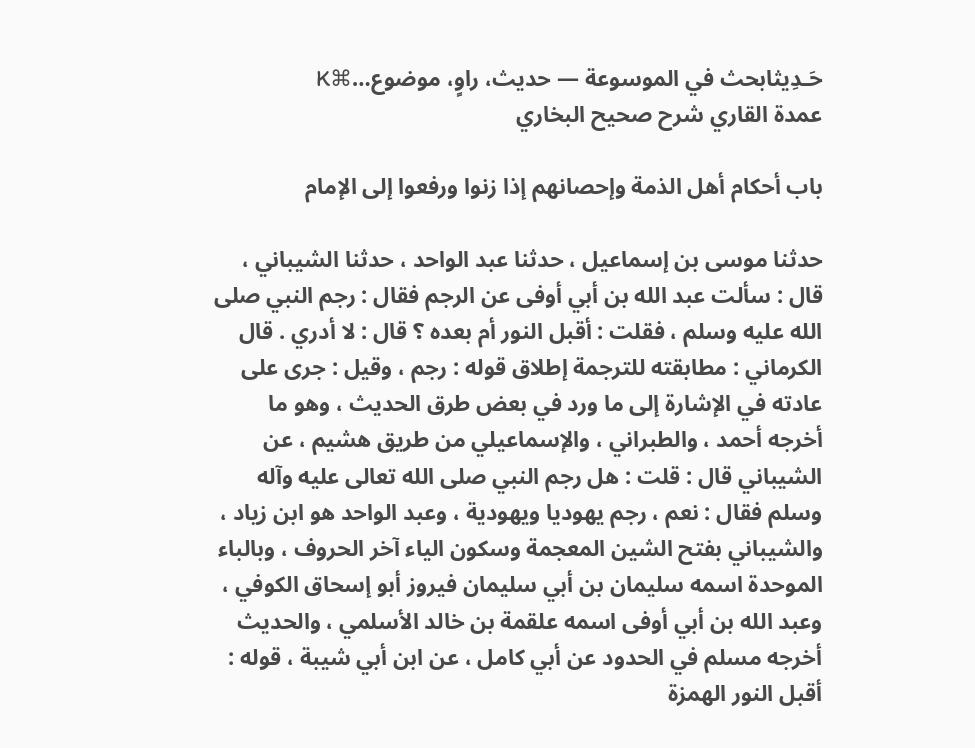حَـدِيثابحث في الموسوعة — حديث، راوٍ، موضوع…⌘K
عمدة القاري شرح صحيح البخاري

باب أحكام أهل الذمة وإحصانهم إذا زنوا ورفعوا إلى الإمام

حدثنا موسى بن إسماعيل ، حدثنا عبد الواحد ، حدثنا الشيباني ، قال : سألت عبد الله بن أبي أوفى عن الرجم فقال : رجم النبي صلى الله عليه وسلم ، فقلت : أقبل النور أم بعده ؟ قال : لا أدري . قال الكرماني : مطابقته للترجمة إطلاق قوله : رجم ، وقيل : جرى على عادته في الإشارة إلى ما ورد في بعض طرق الحديث ، وهو ما أخرجه أحمد ، والطبراني ، والإسماعيلي من طريق هشيم ، عن الشيباني قال : قلت : هل رجم النبي صلى الله تعالى عليه وآله وسلم فقال : نعم ، رجم يهوديا ويهودية ، وعبد الواحد هو ابن زياد ، والشيباني بفتح الشين المعجمة وسكون الياء آخر الحروف ، وبالباء الموحدة اسمه سليمان بن أبي سليمان فيروز أبو إسحاق الكوفي ، وعبد الله بن أبي أوفى اسمه علقمة بن خالد الأسلمي ، والحديث أخرجه مسلم في الحدود عن أبي كامل ، عن ابن أبي شيبة ، قوله : أقبل النور الهمزة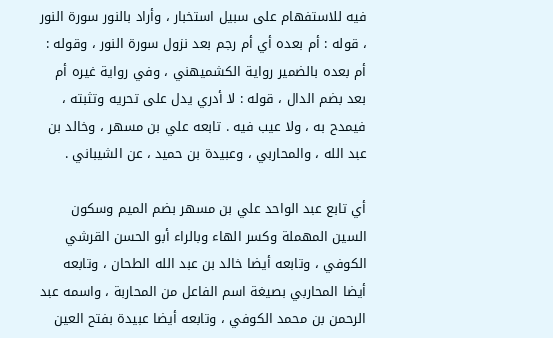فيه للاستفهام على سبيل استخبار ، وأراد بالنور سورة النور ، قوله : أم بعده أي أم رجم بعد نزول سورة النور ، وقوله : أم بعده بالضمير رواية الكشميهني ، وفي رواية غيره أم بعد بضم الدال ، قوله : لا أدري يدل على تحريه وتثبته ، فيمدح به ، ولا عيب فيه . تابعه علي بن مسهر ، وخالد بن عبد الله ، والمحاربي ، وعبيدة بن حميد ، عن الشيباني .

أي تابع عبد الواحد علي بن مسهر بضم الميم وسكون السين المهملة وكسر الهاء وبالراء أبو الحسن القرشي الكوفي ، وتابعه أيضا خالد بن عبد الله الطحان ، وتابعه أيضا المحاربي بصيغة اسم الفاعل من المحاربة ، واسمه عبد الرحمن بن محمد الكوفي ، وتابعه أيضا عبيدة بفتح العين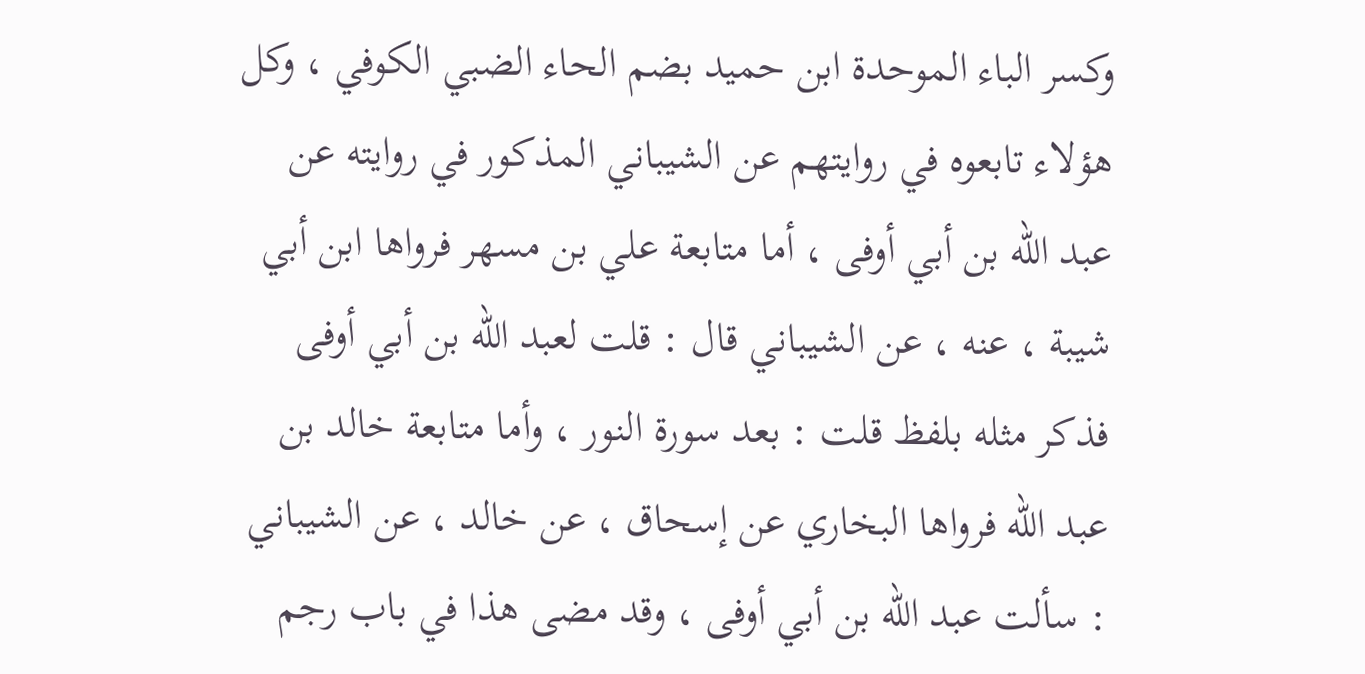وكسر الباء الموحدة ابن حميد بضم الحاء الضبي الكوفي ، وكل هؤلاء تابعوه في روايتهم عن الشيباني المذكور في روايته عن عبد الله بن أبي أوفى ، أما متابعة علي بن مسهر فرواها ابن أبي شيبة ، عنه ، عن الشيباني قال : قلت لعبد الله بن أبي أوفى فذكر مثله بلفظ قلت : بعد سورة النور ، وأما متابعة خالد بن عبد الله فرواها البخاري عن إسحاق ، عن خالد ، عن الشيباني : سألت عبد الله بن أبي أوفى ، وقد مضى هذا في باب رجم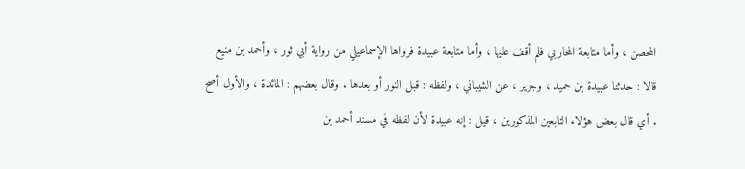المحصن ، وأما متابعة المحاربي فلم أقف عليها ، وأما متابعة عبيدة فرواها الإسماعيلي من رواية أبي ثور ، وأحمد بن منيع قالا : حدثنا عبيدة بن حميد ، وجرير ، عن الشيباني ، ولفظه : قبل النور أو بعدها . وقال بعضهم : المائدة ، والأول أصح . أي قال بعض هؤلاء التابعين المذكورين ، قيل : إنه عبيدة لأن لفظه في مسند أحمد بن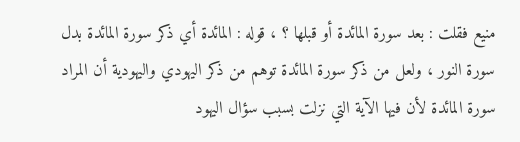منيع فقلت : بعد سورة المائدة أو قبلها ؟ ، قوله : المائدة أي ذكر سورة المائدة بدل سورة النور ، ولعل من ذكر سورة المائدة توهم من ذكر اليهودي واليهودية أن المراد سورة المائدة لأن فيها الآية التي نزلت بسبب سؤال اليهود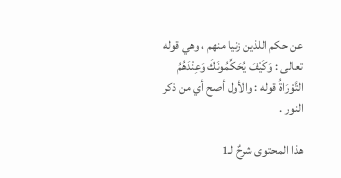عن حكم اللذين زنيا منهم ، وهي قوله تعالى : وَكَيْفَ يُحَكِّمُونَكَ وَعِنْدَهُمُ التَّوْرَاةُ قوله : والأول أصح أي من ذكر النور .

هذا المحتوى شرحٌ لـ1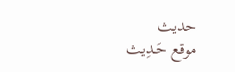حديث
موقع حَـدِيث